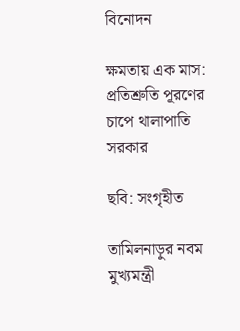বিনোদন

ক্ষমতায় এক মাস: প্রতিশ্রুতি পূরণের চাপে থালাপাতি সরকার

ছবি: সংগৃহীত

তামিলনাড়ুর নবম মুখ্যমন্ত্রী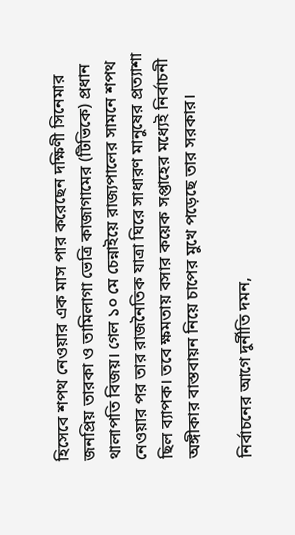হিসেবে শপথ নেওয়ার এক মাস পার করেছেন দক্ষিণী সিনেমার জনপ্রিয় তারকা ও তামিলাগা ভেত্রি কাজাগামের (টিভিকে) প্রধান থালাপতি বিজয়। গেল ১০ মে চেন্নাইয়ে রাজ্যপালের সামনে শপথ নেওয়ার পর তার রাজনৈতিক যাত্রা ঘিরে সাধারণ মানুষের প্রত্যাশা ছিল ব্যাপক। তবে ক্ষমতায় বসার কয়েক সপ্তাহের মধ্যেই নির্বাচনী অঙ্গীকার বাস্তবায়ন নিয়ে চাপের মুখে পড়েছে তার সরকার।

নির্বাচনের আগে দুর্নীতি দমন,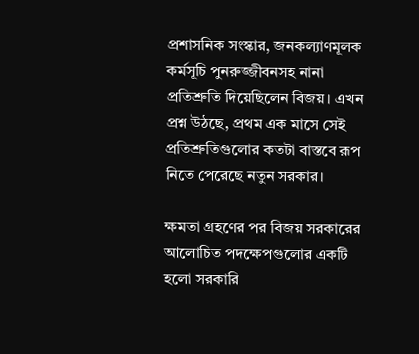প্রশাসনিক সংস্কার, জনকল্যাণমূলক কর্মসূচি পুনরুজ্জীবনসহ নানা প্রতিশ্রুতি দিয়েছিলেন বিজয়। এখন প্রশ্ন উঠছে, প্রথম এক মাসে সেই প্রতিশ্রুতিগুলোর কতটা বাস্তবে রূপ নিতে পেরেছে নতুন সরকার।

ক্ষমতা গ্রহণের পর বিজয় সরকারের আলোচিত পদক্ষেপগুলোর একটি হলো সরকারি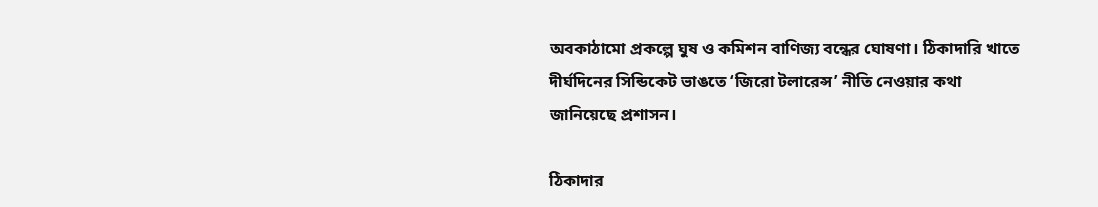অবকাঠামো প্রকল্পে ঘুষ ও কমিশন বাণিজ্য বন্ধের ঘোষণা। ঠিকাদারি খাতে দীর্ঘদিনের সিন্ডিকেট ভাঙতে ‘জিরো টলারেন্স’ নীতি নেওয়ার কথা জানিয়েছে প্রশাসন।

ঠিকাদার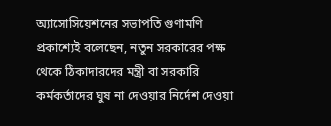অ্যাসোসিয়েশনের সভাপতি গুণামণি প্রকাশ্যেই বলেছেন, নতুন সরকারের পক্ষ থেকে ঠিকাদারদের মন্ত্রী বা সরকারি কর্মকর্তাদের ঘুষ না দেওয়ার নির্দেশ দেওয়া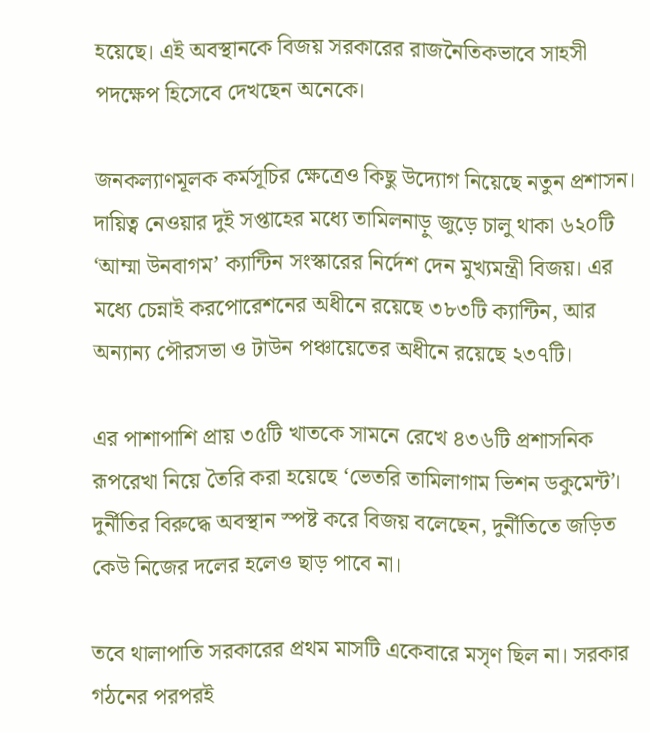হয়েছে। এই অবস্থানকে বিজয় সরকারের রাজনৈতিকভাবে সাহসী পদক্ষেপ হিসেবে দেখছেন অনেকে।

জনকল্যাণমূলক কর্মসূচির ক্ষেত্রেও কিছু উদ্যোগ নিয়েছে নতুন প্রশাসন। দায়িত্ব নেওয়ার দুই সপ্তাহের মধ্যে তামিলনাড়ু জুড়ে চালু থাকা ৬২০টি ‘আম্মা উনবাগম’ ক্যান্টিন সংস্কারের নির্দেশ দেন মুখ্যমন্ত্রী বিজয়। এর মধ্যে চেন্নাই করপোরেশনের অধীনে রয়েছে ৩৮৩টি ক্যান্টিন, আর অন্যান্য পৌরসভা ও টাউন পঞ্চায়েতের অধীনে রয়েছে ২৩৭টি।

এর পাশাপাশি প্রায় ৩৫টি খাতকে সামনে রেখে ৪৩৬টি প্রশাসনিক রূপরেখা নিয়ে তৈরি করা হয়েছে ‘ভেতরি তামিলাগাম ভিশন ডকুমেন্ট’। দুর্নীতির বিরুদ্ধে অবস্থান স্পষ্ট করে বিজয় বলেছেন, দুর্নীতিতে জড়িত কেউ নিজের দলের হলেও ছাড় পাবে না।

তবে থালাপাতি সরকারের প্রথম মাসটি একেবারে মসৃণ ছিল না। সরকার গঠনের পরপরই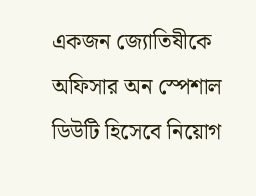একজন জ্যোতিষীকে অফিসার অন স্পেশাল ডিউটি হিসেবে নিয়োগ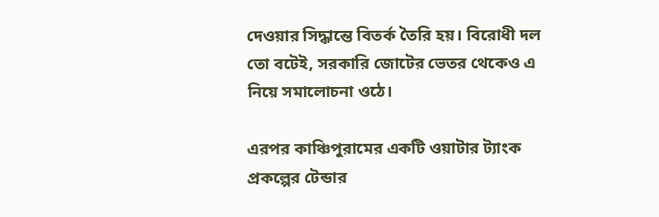দেওয়ার সিদ্ধান্তে বিতর্ক তৈরি হয়। বিরোধী দল তো বটেই, সরকারি জোটের ভেতর থেকেও এ নিয়ে সমালোচনা ওঠে।

এরপর কাঞ্চিপুরামের একটি ওয়াটার ট্যাংক প্রকল্পের টেন্ডার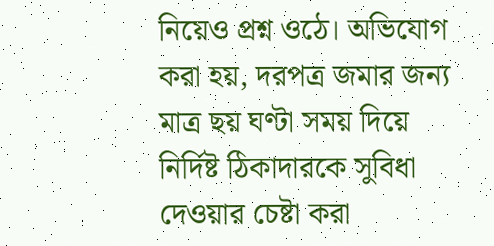নিয়েও প্রশ্ন ওঠে। অভিযোগ করা হয়, দরপত্র জমার জন্য মাত্র ছয় ঘণ্টা সময় দিয়ে নির্দিষ্ট ঠিকাদারকে সুবিধা দেওয়ার চেষ্টা করা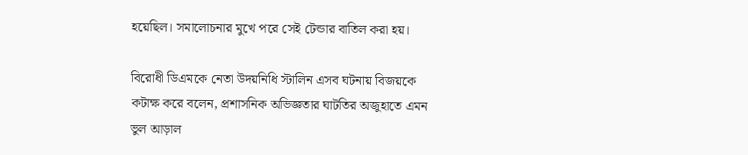হয়েছিল। সমালোচনার মুখে পরে সেই টেন্ডার বাতিল করা হয়।

বিরোধী ডিএমকে নেতা উদয়নিধি স্টালিন এসব ঘটনায় বিজয়কে কটাক্ষ করে বলেন, প্রশাসনিক অভিজ্ঞতার ঘাটতির অজুহাতে এমন ভুল আড়াল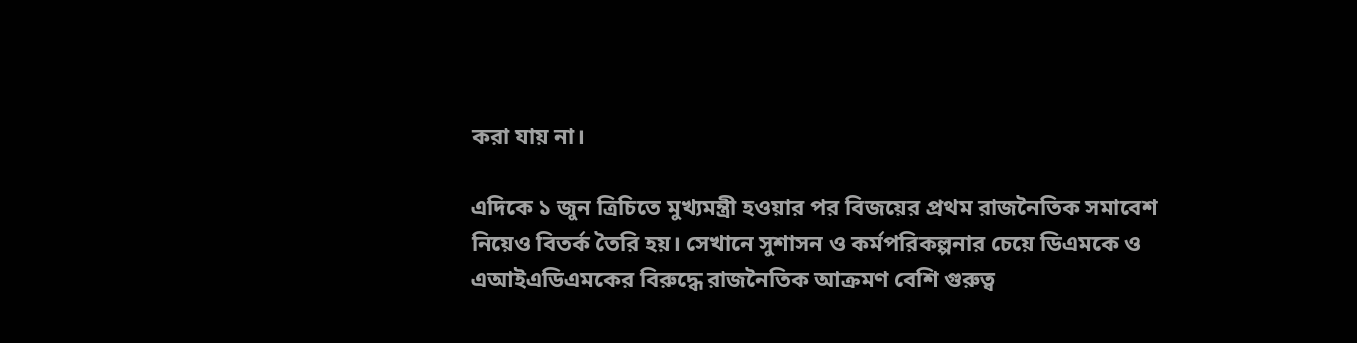করা যায় না।

এদিকে ১ জুন ত্রিচিতে মুখ্যমন্ত্রী হওয়ার পর বিজয়ের প্রথম রাজনৈতিক সমাবেশ নিয়েও বিতর্ক তৈরি হয়। সেখানে সুশাসন ও কর্মপরিকল্পনার চেয়ে ডিএমকে ও এআইএডিএমকের বিরুদ্ধে রাজনৈতিক আক্রমণ বেশি গুরুত্ব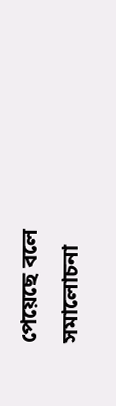পেয়েছে বলে সমালোচনা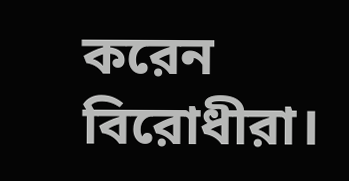করেন বিরোধীরা।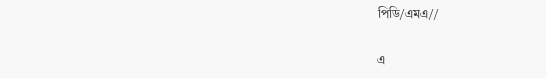পিডি/এমএ//

এ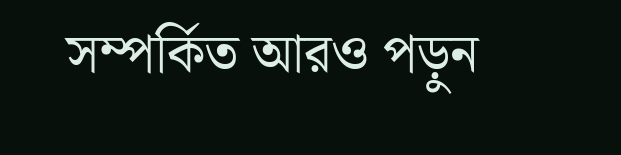সম্পর্কিত আরও পড়ুন